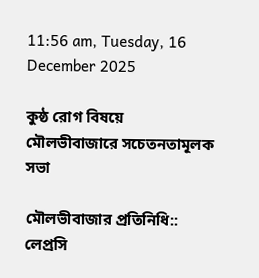11:56 am, Tuesday, 16 December 2025

কুষ্ঠ রোগ বিষয়ে মৌলভীবাজারে সচেতনতামূলক সভা

মৌলভীবাজার প্রতিনিধি:: ল‍েপ্রসি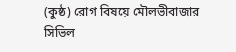(কুষ্ঠ) রোগ বিষয়ে মৌলভীবাজার সিভিল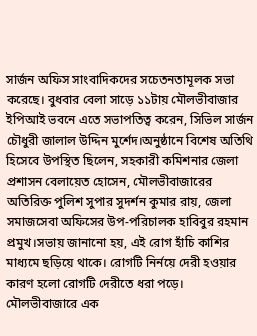সার্জন অফিস সাংবাদিকদের সচেতনতামূলক সভা করেছে। বুধবার বেলা সাড়ে ১১টায় মৌলভীবাজার ইপিআই ভবনে এতে সভাপতিত্ব করেন, সিভিল সার্জন চৌধুরী জালাল উদ্দিন মুর্শেদ।অনুষ্ঠানে বিশেষ অতিথি হিসেবে উপস্থিত ছিলেন, সহকারী কমিশনার জেলা প্রশাসন বেলায়েত হোসেন, মৌলভীবাজারের অতিরিক্ত পুলিশ সুপার সুদর্শন কুমার রায়, জেলা সমাজসেবা অফিসের উপ-পরিচালক হাবিবুর রহমান প্রমুখ।সভায় জানানো হয়, এই রোগ হাঁচি কাশির মাধ্যমে ছড়িয়ে থাকে। রোগটি নির্নয়ে দেরী হওয়ার কারণ হলো রোগটি দেরীতে ধরা পড়ে। মৌলভীবাজারে এক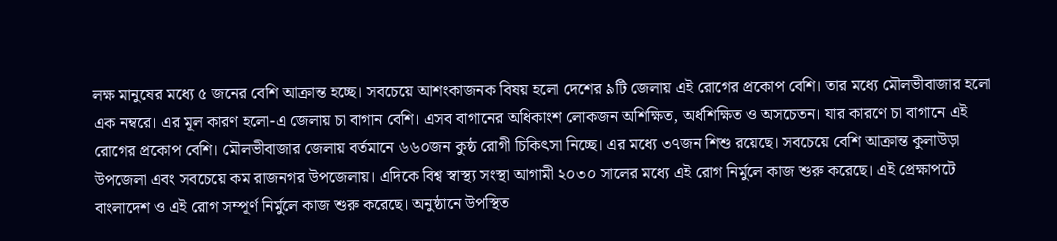লক্ষ মানুষের মধ‍্যে ৫ জনের বেশি আক্রান্ত হচ্ছে। সবচেয়ে আশংকাজনক বিষয় হলো দেশের ৯টি জেলায় এই রোগের প্রকোপ বেশি। তার মধ‍্যে মৌলভীবাজার হলো এক নম্বরে। এর মূল কারণ হলো-এ জেলায় চা বাগান বেশি। এসব বাগানের অধিকাংশ লোকজন অশিক্ষিত, অর্ধশিক্ষিত ও অসচেতন। যার কারণে চা বাগানে এই রোগের প্রকোপ বেশি। মৌলভীবাজার জেলায় বর্তমানে ৬৬০জন কুষ্ঠ রোগী চিকিৎসা নিচ্ছে। এর মধ‍্যে ৩৭জন শিশু রয়েছে। সবচেয়ে বেশি আক্রান্ত কুলাউড়া উপজেলা এবং সবচেয়ে কম রাজনগর উপজেলায়। এদিকে বিশ্ব স্বাস্থ্য সংস্থা আগামী ২০৩০ সালের মধ‍্যে এই রোগ নির্মুলে কাজ শুরু করেছে। এই প্রেক্ষাপটে বাংলাদেশ ও এই রোগ সম্পূর্ণ নির্মুলে কাজ শুরু করেছে। অনুষ্ঠানে উপস্থিত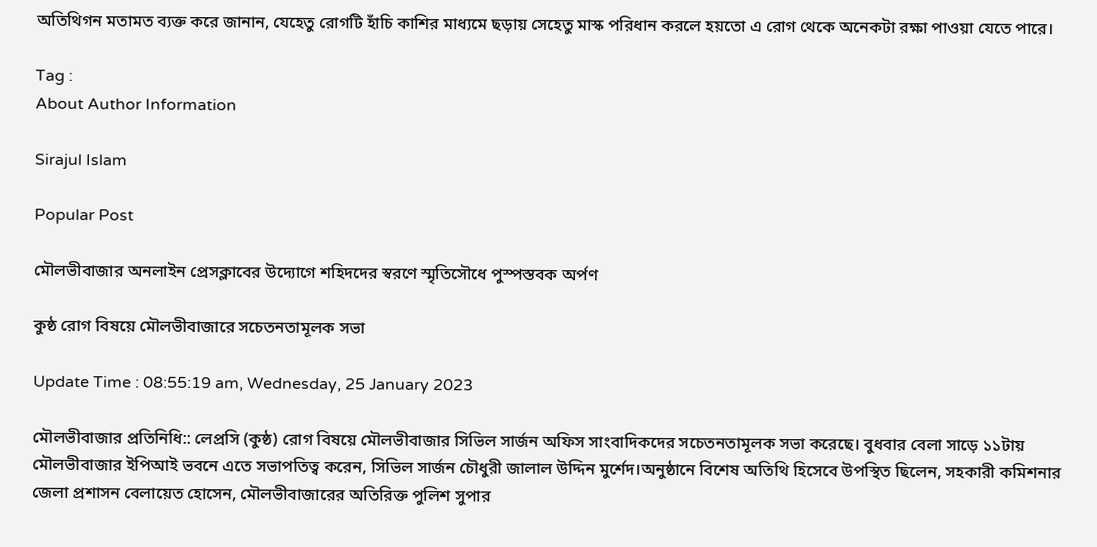অতিথিগন মতামত ব‍্যক্ত করে জানান, যেহেতু রোগটি হাঁচি কাশির মাধ‍্যমে ছড়ায় সেহেতু মাস্ক পরিধান করলে হয়তো এ রোগ থেকে অনেকটা রক্ষা পাওয়া যেতে পারে।

Tag :
About Author Information

Sirajul Islam

Popular Post

মৌলভীবাজার অনলাইন প্রেসক্লাবের উদ্যোগে শহিদদের স্বরণে স্মৃতিসৌধে পুস্পস্তবক অর্পণ

কুষ্ঠ রোগ বিষয়ে মৌলভীবাজারে সচেতনতামূলক সভা

Update Time : 08:55:19 am, Wednesday, 25 January 2023

মৌলভীবাজার প্রতিনিধি:: ল‍েপ্রসি (কুষ্ঠ) রোগ বিষয়ে মৌলভীবাজার সিভিল সার্জন অফিস সাংবাদিকদের সচেতনতামূলক সভা করেছে। বুধবার বেলা সাড়ে ১১টায় মৌলভীবাজার ইপিআই ভবনে এতে সভাপতিত্ব করেন, সিভিল সার্জন চৌধুরী জালাল উদ্দিন মুর্শেদ।অনুষ্ঠানে বিশেষ অতিথি হিসেবে উপস্থিত ছিলেন, সহকারী কমিশনার জেলা প্রশাসন বেলায়েত হোসেন, মৌলভীবাজারের অতিরিক্ত পুলিশ সুপার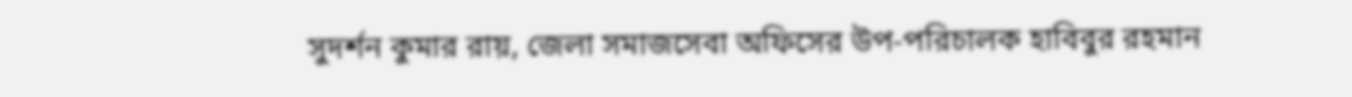সুদর্শন কুমার রায়, জেলা সমাজসেবা অফিসের উপ-পরিচালক হাবিবুর রহমান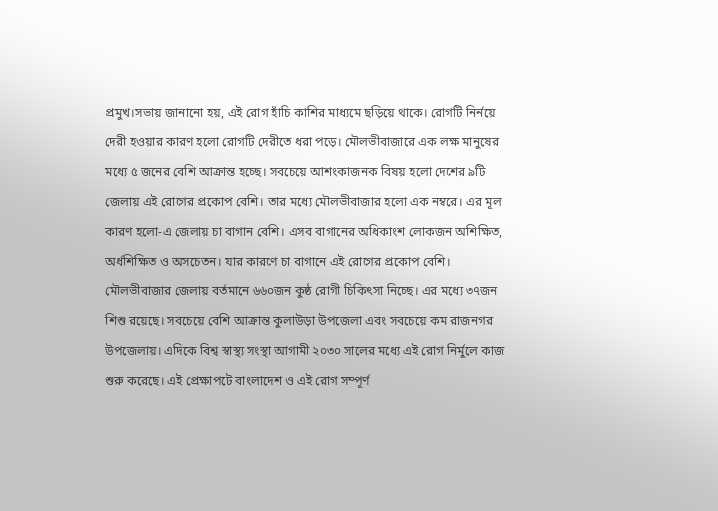প্রমুখ।সভায় জানানো হয়, এই রোগ হাঁচি কাশির মাধ্যমে ছড়িয়ে থাকে। রোগটি নির্নয়ে দেরী হওয়ার কারণ হলো রোগটি দেরীতে ধরা পড়ে। মৌলভীবাজারে এক লক্ষ মানুষের মধ‍্যে ৫ জনের বেশি আক্রান্ত হচ্ছে। সবচেয়ে আশংকাজনক বিষয় হলো দেশের ৯টি জেলায় এই রোগের প্রকোপ বেশি। তার মধ‍্যে মৌলভীবাজার হলো এক নম্বরে। এর মূল কারণ হলো-এ জেলায় চা বাগান বেশি। এসব বাগানের অধিকাংশ লোকজন অশিক্ষিত, অর্ধশিক্ষিত ও অসচেতন। যার কারণে চা বাগানে এই রোগের প্রকোপ বেশি। মৌলভীবাজার জেলায় বর্তমানে ৬৬০জন কুষ্ঠ রোগী চিকিৎসা নিচ্ছে। এর মধ‍্যে ৩৭জন শিশু রয়েছে। সবচেয়ে বেশি আক্রান্ত কুলাউড়া উপজেলা এবং সবচেয়ে কম রাজনগর উপজেলায়। এদিকে বিশ্ব স্বাস্থ্য সংস্থা আগামী ২০৩০ সালের মধ‍্যে এই রোগ নির্মুলে কাজ শুরু করেছে। এই প্রেক্ষাপটে বাংলাদেশ ও এই রোগ সম্পূর্ণ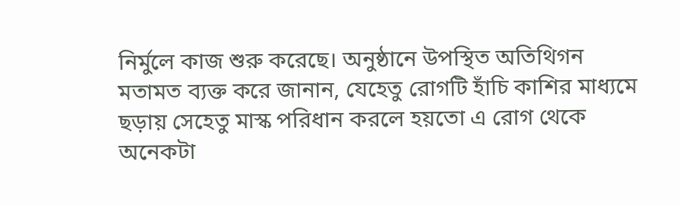নির্মুলে কাজ শুরু করেছে। অনুষ্ঠানে উপস্থিত অতিথিগন মতামত ব‍্যক্ত করে জানান, যেহেতু রোগটি হাঁচি কাশির মাধ‍্যমে ছড়ায় সেহেতু মাস্ক পরিধান করলে হয়তো এ রোগ থেকে অনেকটা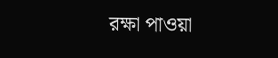রক্ষা পাওয়া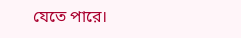যেতে পারে।